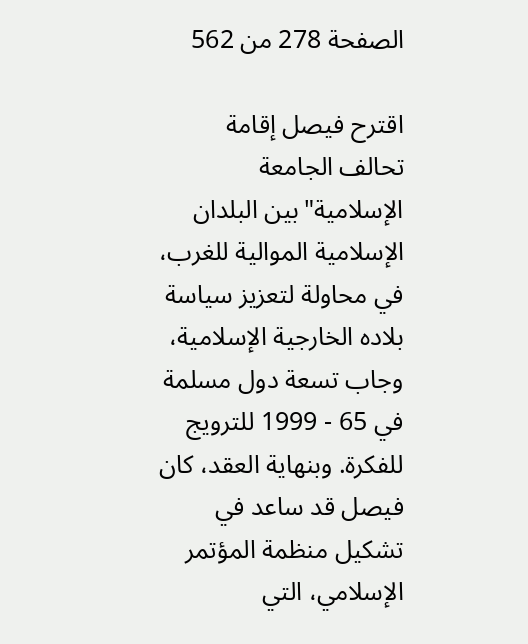الصفحة 278 من 562

اقترح فيصل إقامة تحالف الجامعة الإسلامية"بين البلدان الإسلامية الموالية للغرب، في محاولة لتعزيز سياسة بلاده الخارجية الإسلامية، وجاب تسعة دول مسلمة في 65 - 1999 للترويج للفكرة. وبنهاية العقد، كان فيصل قد ساعد في تشكيل منظمة المؤتمر الإسلامي، التي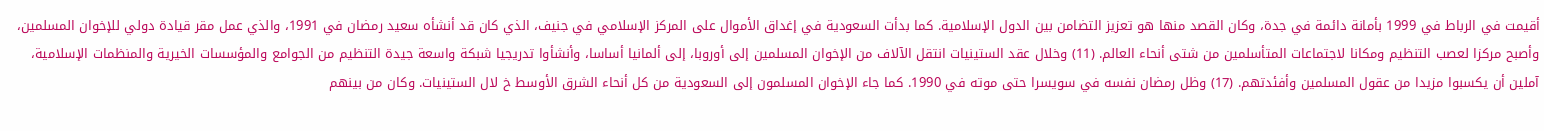أقيمت في الرباط في 1999 بأمانة دائمة في جدة، وكان القصد منها هو تعزيز التضامن بين الدول الإسلامية. كما بدأت السعودية في إغداق الأموال على المركز الإسلامي في جنيف، الذي كان قد أنشأه سعيد رمضان في 1991، والذي عمل مقر قيادة دولي للإخوان المسلمين، وأصبح مركزا لعصب التنظيم ومكانا لاجتماعات المتأسلمين من شتى أنحاء العالم. (11) وخلال عقد الستينيات انتقل الآلاف من الإخوان المسلمين إلى أوروبا، إلى ألمانيا أساسا، وأنشأوا تدريجيا شبكة واسعة جيدة التنظيم من الجوامع والمؤسسات الخيرية والمنظمات الإسلامية، آملين أن يكسبوا مزيدا من عقول المسلمين وأفئدتهم. (17) وظل رمضان نفسه في سويسرا حتى موته في 1990. كما جاء الإخوان المسلمون إلى السعودية من كل أنحاء الشرق الأوسط خ لال الستينيات. وكان من بينهم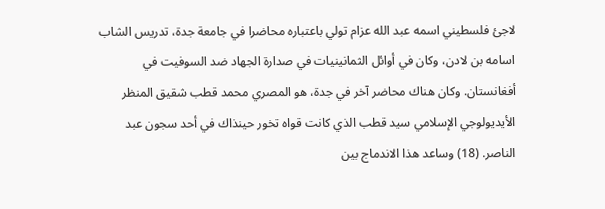لاجئ فلسطيني اسمه عبد الله عزام تولي باعتباره محاضرا في جامعة جدة، تدريس الشاب اسامه بن لادن، وكان في أوائل الثمانينيات في صدارة الجهاد ضد السوفيت في أفغانستان. وكان هناك محاضر آخر في جدة، هو المصري محمد قطب شقيق المنظر الأيديولوجي الإسلامي سيد قطب الذي كانت قواه تخور حينذاك في أحد سجون عبد الناصر. (18) وساعد هذا الاندماج بين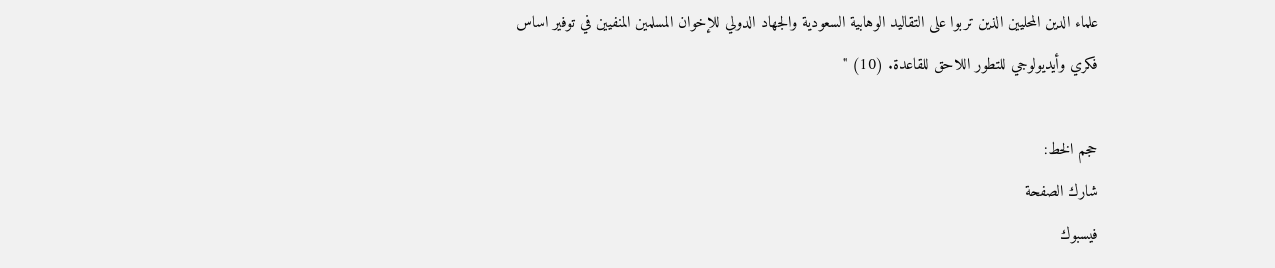علماء الدين المحليين الذين تربوا على التقاليد الوهابية السعودية والجهاد الدولي للإخوان المسلمين المنفيين في توفير اساس فكري وأيديولوجي للتطور اللاحق للقاعدة. (10) "

حجم الخط:
شارك الصفحة
فيسبوك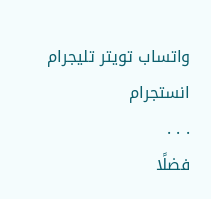واتساب تويتر تليجرام انستجرام
. . .
فضلًا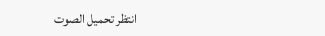انتظر تحميل الصوت